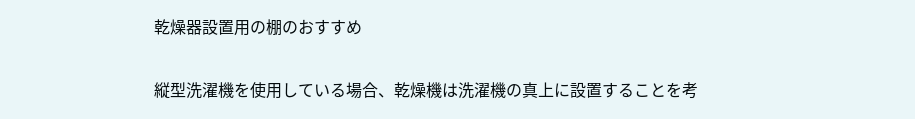乾燥器設置用の棚のおすすめ

縦型洗濯機を使用している場合、乾燥機は洗濯機の真上に設置することを考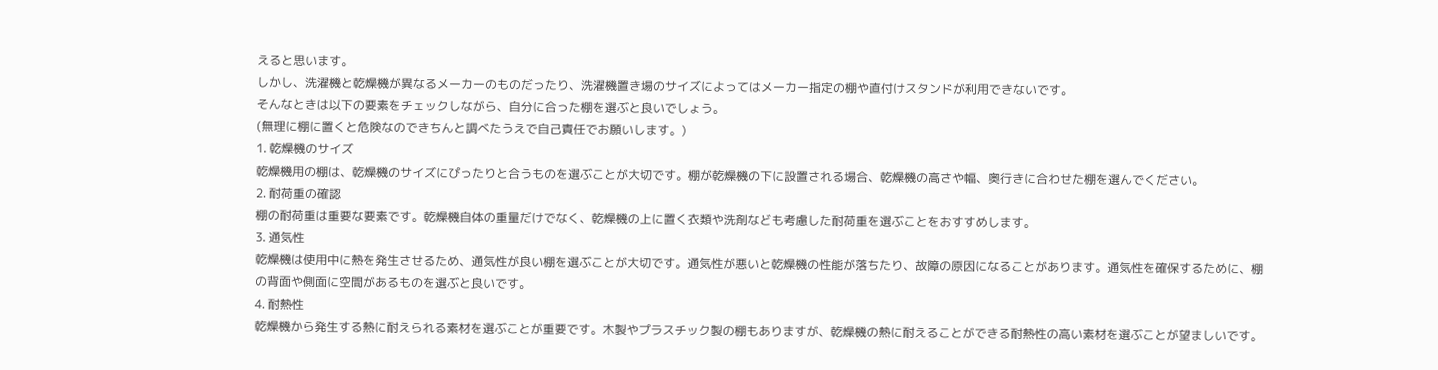えると思います。
しかし、洗濯機と乾燥機が異なるメーカーのものだったり、洗濯機置き場のサイズによってはメーカー指定の棚や直付けスタンドが利用できないです。
そんなときは以下の要素をチェックしながら、自分に合った棚を選ぶと良いでしょう。
(無理に棚に置くと危険なのできちんと調べたうえで自己責任でお願いします。)
1. 乾燥機のサイズ
乾燥機用の棚は、乾燥機のサイズにぴったりと合うものを選ぶことが大切です。棚が乾燥機の下に設置される場合、乾燥機の高さや幅、奥行きに合わせた棚を選んでください。
2. 耐荷重の確認
棚の耐荷重は重要な要素です。乾燥機自体の重量だけでなく、乾燥機の上に置く衣類や洗剤なども考慮した耐荷重を選ぶことをおすすめします。
3. 通気性
乾燥機は使用中に熱を発生させるため、通気性が良い棚を選ぶことが大切です。通気性が悪いと乾燥機の性能が落ちたり、故障の原因になることがあります。通気性を確保するために、棚の背面や側面に空間があるものを選ぶと良いです。
4. 耐熱性
乾燥機から発生する熱に耐えられる素材を選ぶことが重要です。木製やプラスチック製の棚もありますが、乾燥機の熱に耐えることができる耐熱性の高い素材を選ぶことが望ましいです。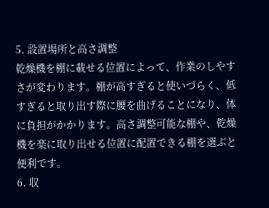5. 設置場所と高さ調整
乾燥機を棚に載せる位置によって、作業のしやすさが変わります。棚が高すぎると使いづらく、低すぎると取り出す際に腰を曲げることになり、体に負担がかかります。高さ調整可能な棚や、乾燥機を楽に取り出せる位置に配置できる棚を選ぶと便利です。
6. 収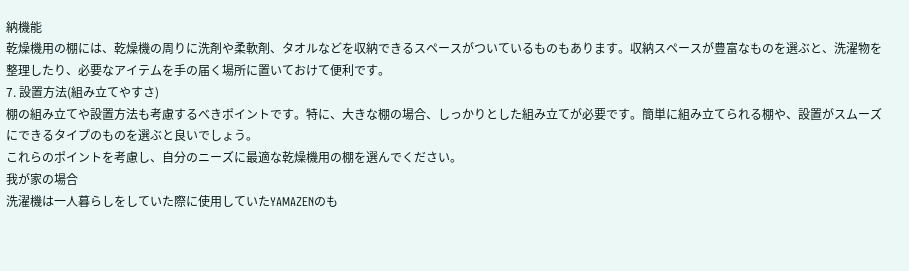納機能
乾燥機用の棚には、乾燥機の周りに洗剤や柔軟剤、タオルなどを収納できるスペースがついているものもあります。収納スペースが豊富なものを選ぶと、洗濯物を整理したり、必要なアイテムを手の届く場所に置いておけて便利です。
7. 設置方法(組み立てやすさ)
棚の組み立てや設置方法も考慮するべきポイントです。特に、大きな棚の場合、しっかりとした組み立てが必要です。簡単に組み立てられる棚や、設置がスムーズにできるタイプのものを選ぶと良いでしょう。
これらのポイントを考慮し、自分のニーズに最適な乾燥機用の棚を選んでください。
我が家の場合
洗濯機は一人暮らしをしていた際に使用していたYAMAZENのも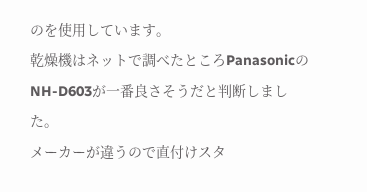のを使用しています。
乾燥機はネットで調べたところPanasonicのNH-D603が一番良さそうだと判断しました。
メーカーが違うので直付けスタ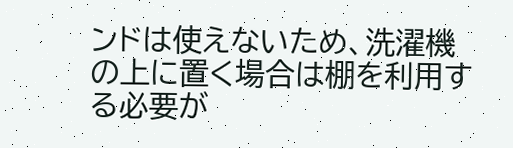ンドは使えないため、洗濯機の上に置く場合は棚を利用する必要が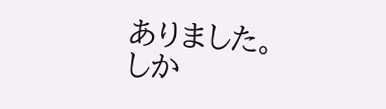ありました。
しか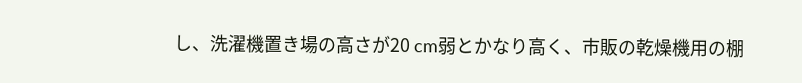し、洗濯機置き場の高さが20 cm弱とかなり高く、市販の乾燥機用の棚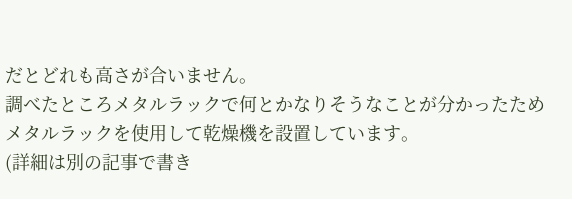だとどれも高さが合いません。
調べたところメタルラックで何とかなりそうなことが分かったためメタルラックを使用して乾燥機を設置しています。
(詳細は別の記事で書き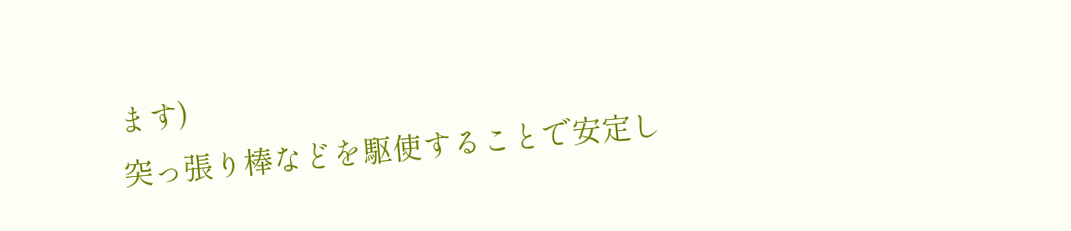ます)
突っ張り棒などを駆使することで安定し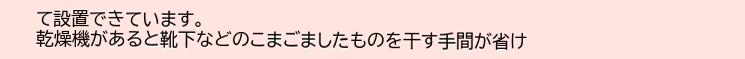て設置できています。
乾燥機があると靴下などのこまごましたものを干す手間が省け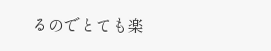るのでとても楽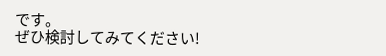です。
ぜひ検討してみてください!